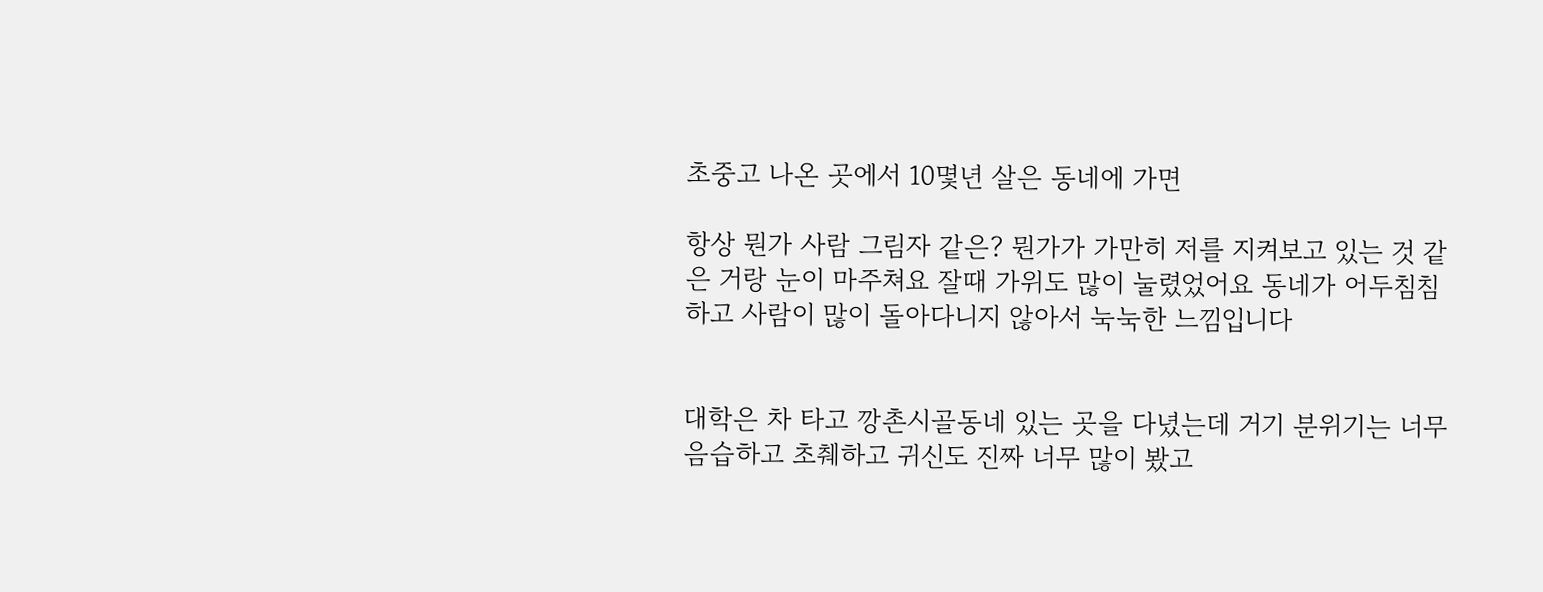초중고 나온 곳에서 10몇년 살은 동네에 가면

항상 뭔가 사람 그림자 같은? 뭔가가 가만히 저를 지켜보고 있는 것 같은 거랑 눈이 마주쳐요 잘때 가위도 많이 눌렸었어요 동네가 어두침침하고 사람이 많이 돌아다니지 않아서 눅눅한 느낌입니다


대학은 차 타고 깡촌시골동네 있는 곳을 다녔는데 거기 분위기는 너무 음습하고 초췌하고 귀신도 진짜 너무 많이 봤고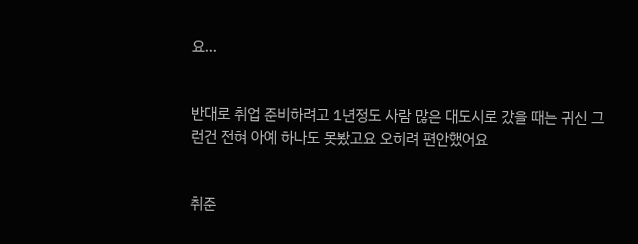요...


반대로 취업 준비하려고 1년정도 사람 많은 대도시로 갔을 때는 귀신 그런건 전혀 아예 하나도 못봤고요 오히려 편안했어요


취준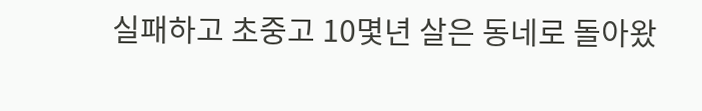실패하고 초중고 10몇년 살은 동네로 돌아왔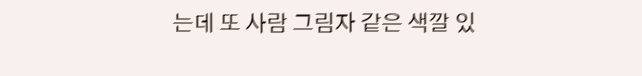는데 또 사람 그림자 같은 색깔 있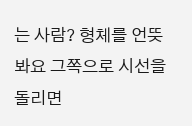는 사람? 형체를 언뜻봐요 그쪽으로 시선을 돌리면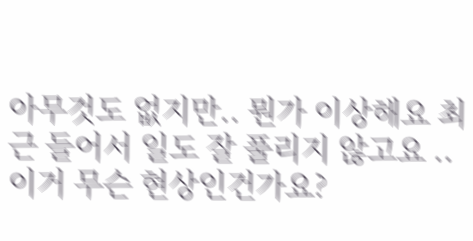아무것도 없지만.. 뭔가 이상해요 최근 들어서 일도 잘 풀리지 않고요 .. 이거 무슨 현상인건가요?